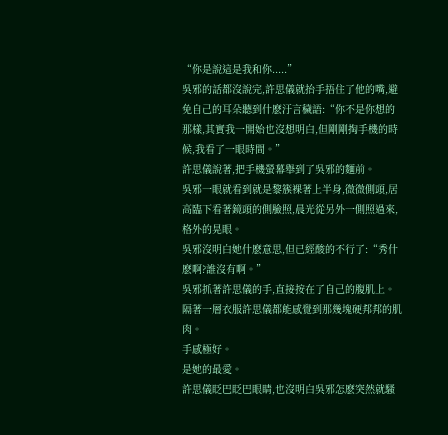“你是說這是我和你.....”
吳邪的話都沒說完,許思儀就抬手捂住了他的嘴,避免自己的耳朵聽到什麽汙言穢語:“你不是你想的那樣,其實我一開始也沒想明白,但剛剛掏手機的時候,我看了一眼時間。”
許思儀說著,把手機螢幕舉到了吳邪的麵前。
吳邪一眼就看到就是黎簇裸著上半身,微微側頭,居高臨下看著鏡頭的側臉照,晨光從另外一側照過來,格外的晃眼。
吳邪沒明白她什麽意思,但已經酸的不行了:“秀什麽啊?誰沒有啊。”
吳邪抓著許思儀的手,直接按在了自己的腹肌上。
隔著一層衣服許思儀都能感覺到那幾塊硬邦邦的肌肉。
手感極好。
是她的最愛。
許思儀眨巴眨巴眼睛,也沒明白吳邪怎麽突然就騷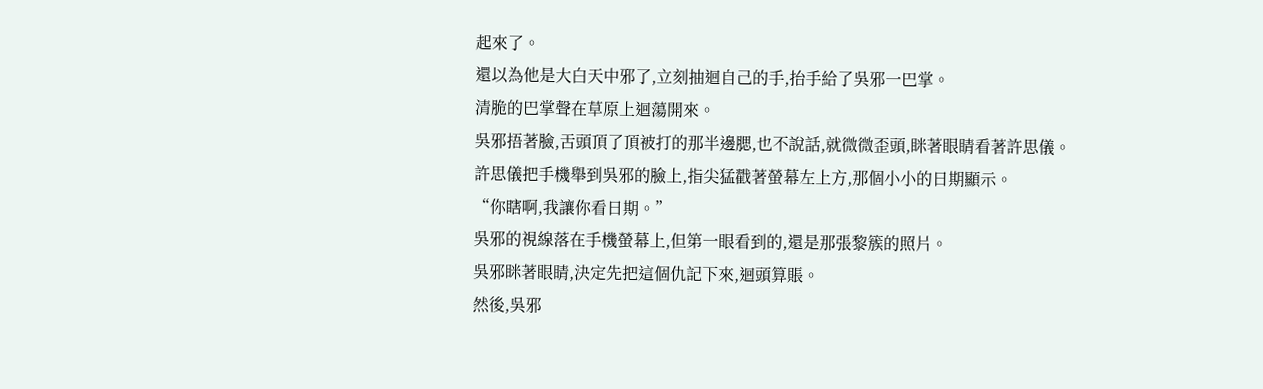起來了。
還以為他是大白天中邪了,立刻抽迴自己的手,抬手給了吳邪一巴掌。
清脆的巴掌聲在草原上迴蕩開來。
吳邪捂著臉,舌頭頂了頂被打的那半邊腮,也不說話,就微微歪頭,眯著眼睛看著許思儀。
許思儀把手機舉到吳邪的臉上,指尖猛戳著螢幕左上方,那個小小的日期顯示。
“你瞎啊,我讓你看日期。”
吳邪的視線落在手機螢幕上,但第一眼看到的,還是那張黎簇的照片。
吳邪眯著眼睛,決定先把這個仇記下來,迴頭算賬。
然後,吳邪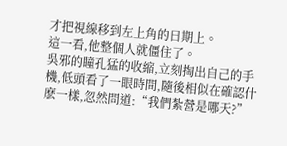才把視線移到左上角的日期上。
這一看,他整個人就僵住了。
吳邪的瞳孔猛的收縮,立刻掏出自己的手機,低頭看了一眼時間,隨後相似在確認什麽一樣,忽然問道:“我們紮營是哪天?”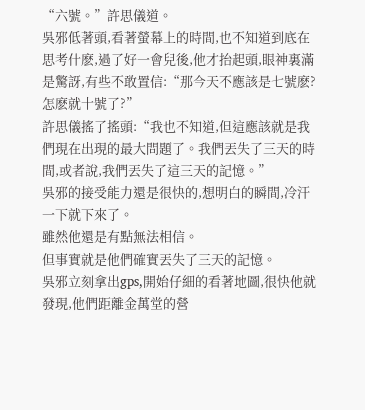“六號。”許思儀道。
吳邪低著頭,看著螢幕上的時間,也不知道到底在思考什麽,過了好一會兒後,他才抬起頭,眼神裏滿是驚訝,有些不敢置信:“那今天不應該是七號麽?怎麽就十號了?”
許思儀搖了搖頭:“我也不知道,但這應該就是我們現在出現的最大問題了。我們丟失了三天的時間,或者說,我們丟失了這三天的記憶。”
吳邪的接受能力還是很快的,想明白的瞬間,冷汗一下就下來了。
雖然他還是有點無法相信。
但事實就是他們確實丟失了三天的記憶。
吳邪立刻拿出gps,開始仔細的看著地圖,很快他就發現,他們距離金萬堂的營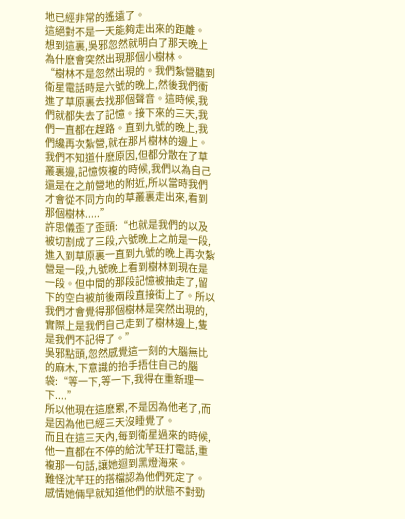地已經非常的遙遠了。
這絕對不是一天能夠走出來的距離。
想到這裏,吳邪忽然就明白了那天晚上為什麽會突然出現那個小樹林。
“樹林不是忽然出現的。我們紮營聽到衛星電話時是六號的晚上,然後我們衝進了草原裏去找那個聲音。這時候,我們就都失去了記憶。接下來的三天,我們一直都在趕路。直到九號的晚上,我們纔再次紮營,就在那片樹林的邊上。我們不知道什麽原因,但都分散在了草叢裏邊,記憶恢複的時候,我們以為自己還是在之前營地的附近,所以當時我們才會從不同方向的草叢裏走出來,看到那個樹林.....”
許思儀歪了歪頭:“也就是我們的以及被切割成了三段,六號晚上之前是一段,進入到草原裏一直到九號的晚上再次紮營是一段,九號晚上看到樹林到現在是一段。但中間的那段記憶被抽走了,留下的空白被前後兩段直接街上了。所以我們才會覺得那個樹林是突然出現的,實際上是我們自己走到了樹林邊上,隻是我們不記得了。”
吳邪點頭,忽然感覺這一刻的大腦無比的麻木,下意識的抬手捂住自己的腦袋:“等一下,等一下,我得在重新理一下....”
所以他現在這麽累,不是因為他老了,而是因為他已經三天沒睡覺了。
而且在這三天內,每到衛星過來的時候,他一直都在不停的給沈芊玨打電話,重複那一句話,讓她迴到黑燈海來。
難怪沈芊玨的搭檔認為他們死定了。
感情她倆早就知道他們的狀態不對勁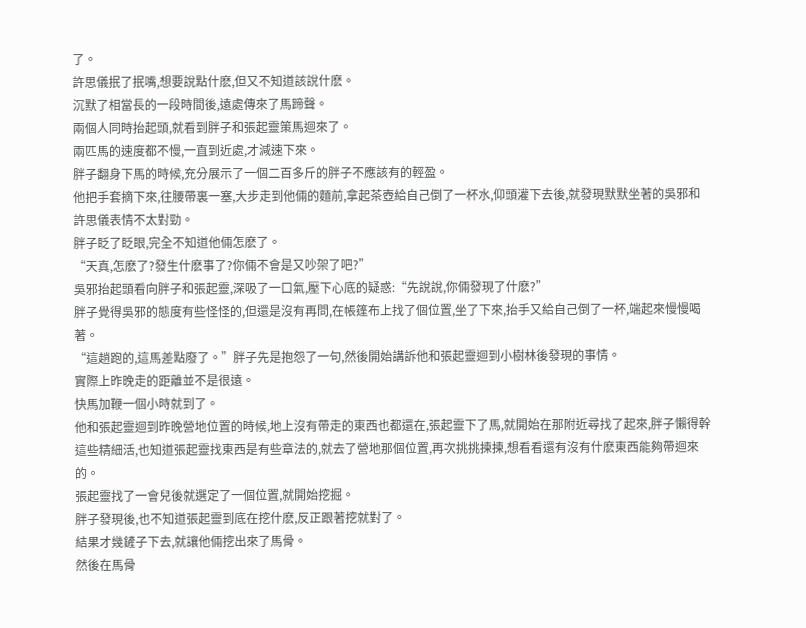了。
許思儀抿了抿嘴,想要說點什麽,但又不知道該說什麽。
沉默了相當長的一段時間後,遠處傳來了馬蹄聲。
兩個人同時抬起頭,就看到胖子和張起靈策馬迴來了。
兩匹馬的速度都不慢,一直到近處,才減速下來。
胖子翻身下馬的時候,充分展示了一個二百多斤的胖子不應該有的輕盈。
他把手套摘下來,往腰帶裏一塞,大步走到他倆的麵前,拿起茶壺給自己倒了一杯水,仰頭灌下去後,就發現默默坐著的吳邪和許思儀表情不太對勁。
胖子眨了眨眼,完全不知道他倆怎麽了。
“天真,怎麽了?發生什麽事了?你倆不會是又吵架了吧?”
吳邪抬起頭看向胖子和張起靈,深吸了一口氣,壓下心底的疑惑:“先說說,你倆發現了什麽?”
胖子覺得吳邪的態度有些怪怪的,但還是沒有再問,在帳篷布上找了個位置,坐了下來,抬手又給自己倒了一杯,端起來慢慢喝著。
“這趟跑的,這馬差點廢了。”胖子先是抱怨了一句,然後開始講訴他和張起靈迴到小樹林後發現的事情。
實際上昨晚走的距離並不是很遠。
快馬加鞭一個小時就到了。
他和張起靈迴到昨晚營地位置的時候,地上沒有帶走的東西也都還在,張起靈下了馬,就開始在那附近尋找了起來,胖子懶得幹這些精細活,也知道張起靈找東西是有些章法的,就去了營地那個位置,再次挑挑揀揀,想看看還有沒有什麽東西能夠帶迴來的。
張起靈找了一會兒後就選定了一個位置,就開始挖掘。
胖子發現後,也不知道張起靈到底在挖什麽,反正跟著挖就對了。
結果才幾鏟子下去,就讓他倆挖出來了馬骨。
然後在馬骨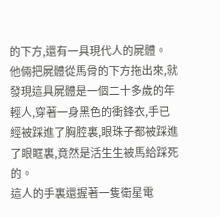的下方,還有一具現代人的屍體。
他倆把屍體從馬骨的下方拖出來,就發現這具屍體是一個二十多歲的年輕人,穿著一身黑色的衝鋒衣,手已經被踩進了胸腔裏,眼珠子都被踩進了眼眶裏,竟然是活生生被馬給踩死的。
這人的手裏還握著一隻衛星電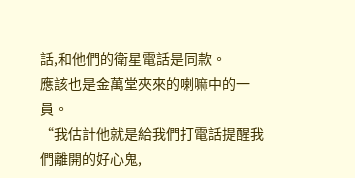話,和他們的衛星電話是同款。
應該也是金萬堂夾來的喇嘛中的一員。
“我估計他就是給我們打電話提醒我們離開的好心鬼,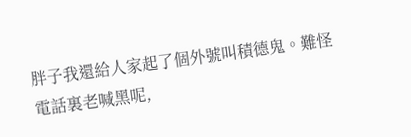胖子我還給人家起了個外號叫積德鬼。難怪電話裏老喊黑呢,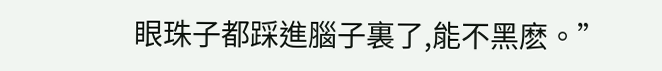眼珠子都踩進腦子裏了,能不黑麽。”